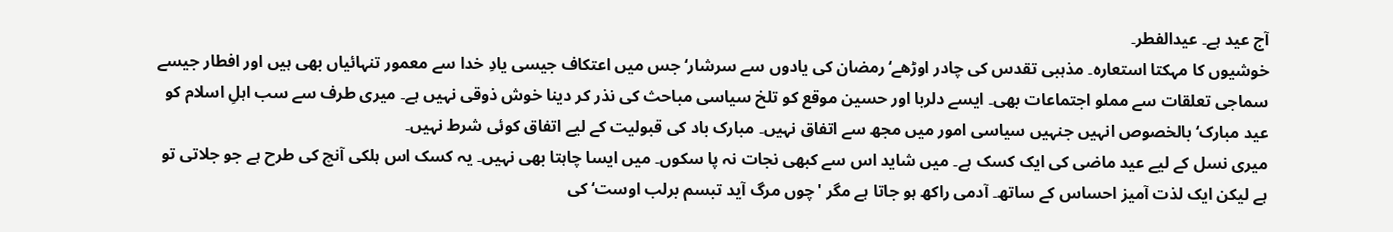آج عید ہے۔ عیدالفطر۔
خوشیوں کا مہکتا استعارہ۔ مذہبی تقدس کی چادر اوڑھے‘ رمضان کی یادوں سے سرشار‘ جس میں اعتکاف جیسی یادِ خدا سے معمور تنہائیاں بھی ہیں اور افطار جیسے سماجی تعلقات سے مملو اجتماعات بھی۔ ایسے دلربا اور حسین موقع کو تلخ سیاسی مباحث کی نذر کر دینا خوش ذوقی نہیں ہے۔ میری طرف سے سب اہلِ اسلام کو عید مبارک‘ بالخصوص انہیں جنہیں سیاسی امور میں مجھ سے اتفاق نہیں۔ مبارک باد کی قبولیت کے لیے اتفاق کوئی شرط نہیں۔
میری نسل کے لیے عید ماضی کی ایک کسک ہے۔ میں شاید اس سے کبھی نجات نہ پا سکوں۔ میں ایسا چاہتا بھی نہیں۔ یہ کسک اس ہلکی آنچ کی طرح ہے جو جلاتی تو ہے لیکن ایک لذت آمیز احساس کے ساتھ۔ آدمی راکھ ہو جاتا ہے مگر 'چوں مرگ آید تبسم برلب اوست‘ کی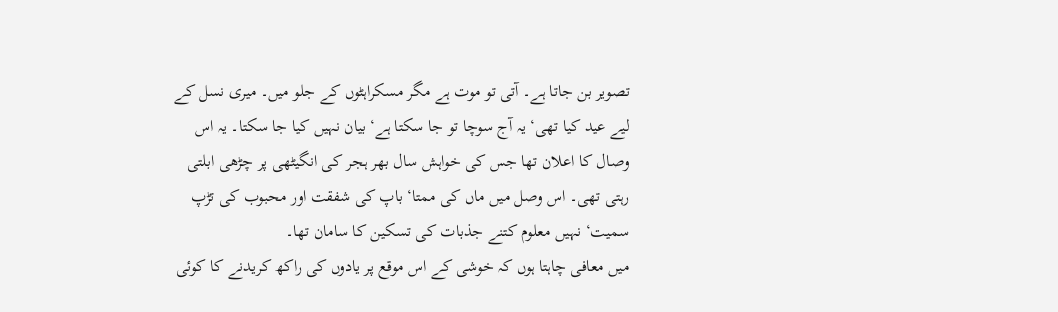تصویر بن جاتا ہے۔ آتی تو موت ہے مگر مسکراہٹوں کے جلو میں۔ میری نسل کے لیے عید کیا تھی‘ یہ آج سوچا تو جا سکتا ہے‘ بیان نہیں کیا جا سکتا۔ یہ اس وصال کا اعلان تھا جس کی خواہش سال بھر ہجر کی انگیٹھی پر چڑھی ابلتی رہتی تھی۔ اس وصل میں ماں کی ممتا‘ باپ کی شفقت اور محبوب کی تڑپ سمیت‘ نہیں معلوم کتنے جذبات کی تسکین کا سامان تھا۔
میں معافی چاہتا ہوں کہ خوشی کے اس موقع پر یادوں کی راکھ کریدنے کا کوئی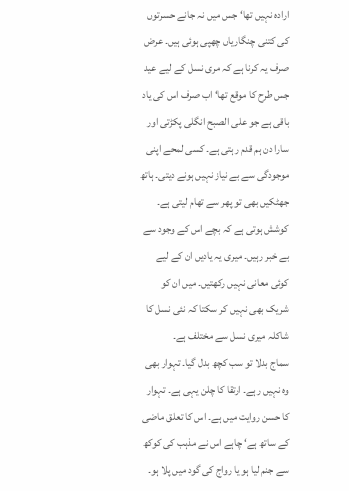ارادہ نہیں تھا‘ جس میں نہ جانے حسرتوں کی کتنی چنگاریاں چھپی ہوئی ہیں۔ عرض صرف یہ کرنا ہے کہ مری نسل کے لیے عید جس طرح کا موقع تھا‘ اب صرف اس کی یاد باقی ہے جو علی الصبح انگلی پکڑتی اور سارا دن ہم قدم رہتی ہے۔ کسی لمحے اپنی موجودگی سے بے نیاز نہیں ہونے دیتی۔ ہاتھ جھٹکیں بھی تو پھر سے تھام لیتی ہے۔ کوشش ہوتی ہے کہ بچے اس کے وجود سے بے خبر رہیں۔ میری یہ یادیں ان کے لیے کوئی معانی نہیں رکھتیں۔ میں ان کو شریک بھی نہیں کر سکتا کہ نئی نسل کا شاکلہ میری نسل سے مختلف ہے۔
سماج بدلا تو سب کچھ بدل گیا۔ تہوار بھی وہ نہیں رہے۔ ارتقا کا چلن یہی ہے۔ تہوار کا حسن روایت میں ہے۔ اس کا تعلق ماضی کے ساتھ ہے‘ چاہے اس نے مذہب کی کوکھ سے جنم لیا ہو یا رواج کی گود میں پلا ہو۔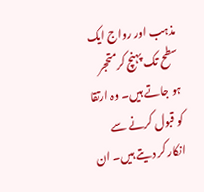مذہب اور رواج ایک سطح تک پہنچ کرمتحجر ہو جاتے ہیں۔ وہ ارتقا کو قبول کرنے سے انکار کر دیتے ہیں۔ ان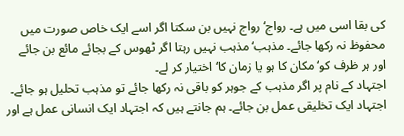کی بقا اسی میں ہے۔ رواج‘ رواج نہیں بن سکتا اگر اسے ایک خاص صورت میں محفوظ نہ رکھا جائے۔ مذہب‘ مذہب نہیں رہتا اگر ٹھوس کے بجائے مائع بن جائے اور ہر ظرف کو‘ مکان کا ہو یا زمان کا‘ اختیار کر لے۔
اجتہاد کے نام پر اگر مذہب کے جوہر کو باقی نہ رکھا جائے تو مذہب تحلیل ہو جائے۔ اجتہاد ایک تخلیقی عمل بن جائے۔ ہم جانتے ہیں کہ اجتہاد ایک انسانی عمل ہے اور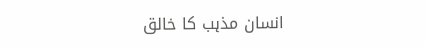انسان مذہب کا خالق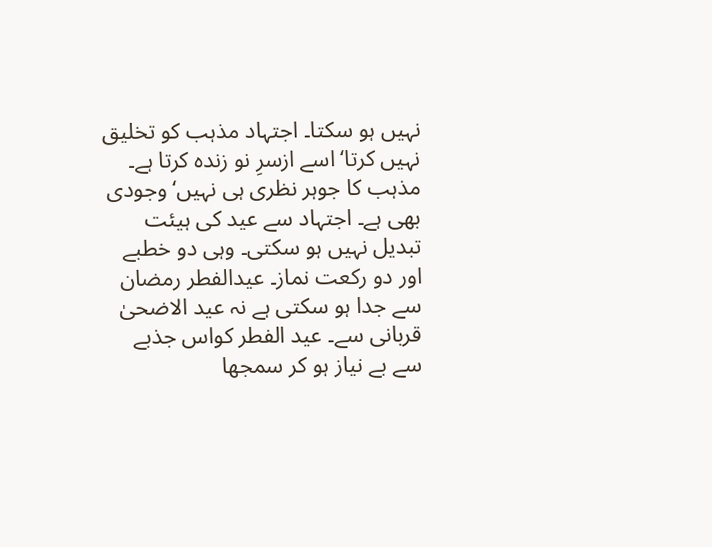نہیں ہو سکتا۔ اجتہاد مذہب کو تخلیق نہیں کرتا‘ اسے ازسرِ نو زندہ کرتا ہے۔ مذہب کا جوہر نظری ہی نہیں‘ وجودی بھی ہے۔ اجتہاد سے عید کی ہیئت تبدیل نہیں ہو سکتی۔ وہی دو خطبے اور دو رکعت نماز۔ عیدالفطر رمضان سے جدا ہو سکتی ہے نہ عید الاضحیٰ قربانی سے۔ عید الفطر کواس جذبے سے بے نیاز ہو کر سمجھا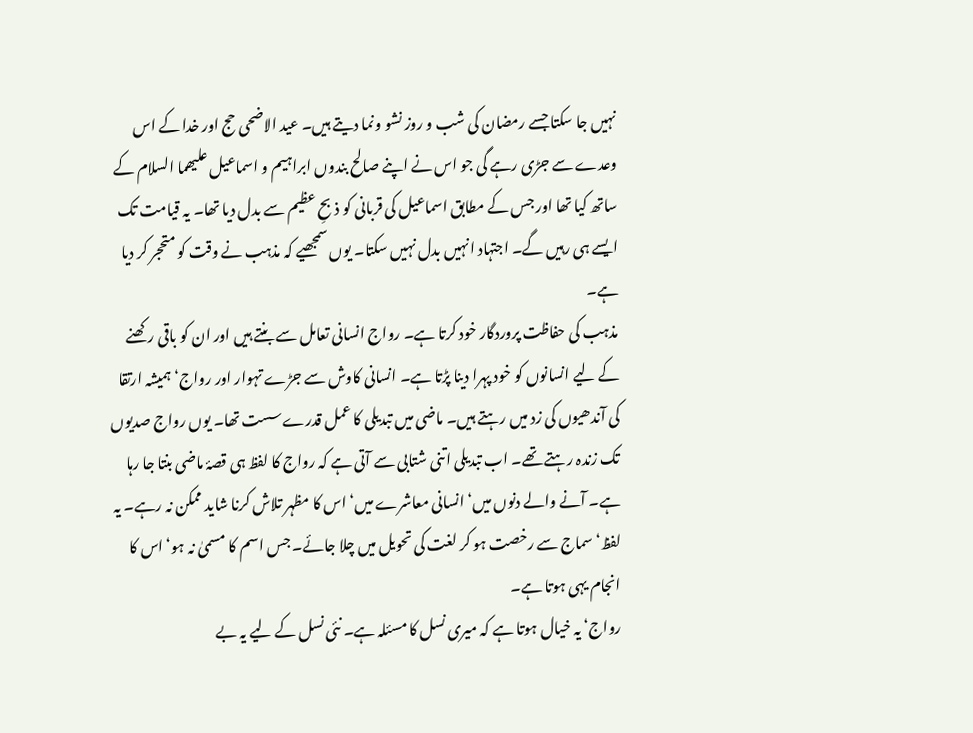نہیں جا سکتا جسے رمضان کی شب و روز نشو ونما دیتے ہیں۔ عید الاضحی حج اور خدا کے اس وعدے سے جڑی رہے گی جو اس نے اپنے صالح بندوں ابراہیم و اسماعیل علیھما السلام کے ساتھ کیا تھا اور جس کے مطابق اسماعیل کی قربانی کو ذبحِ عظیم سے بدل دیا تھا۔ یہ قیامت تک ایسے ہی رہیں گے۔ اجتہاد انہیں بدل نہیں سکتا۔ یوں سمجھیے کہ مذہب نے وقت کو متحجر کر دیا ہے۔
مذہب کی حفاظت پروردگار خود کرتا ہے۔ رواج انسانی تعامل سے بنتے ہیں اور ان کو باقی رکھنے کے لیے انسانوں کو خود پہرا دینا پڑتا ہے۔ انسانی کاوش سے جڑے تہوار اور رواج‘ ہمیشہ ارتقا کی آندھیوں کی زد میں رہتے ہیں۔ ماضی میں تبدیلی کا عمل قدرے سست تھا۔ یوں رواج صدیوں تک زندہ رہتے تھے۔ اب تبدیلی اتنی شتابی سے آتی ہے کہ رواج کا لفظ ہی قصۂ ماضی بنتا جا رہا ہے۔ آنے والے دنوں میں‘ انسانی معاشرے میں‘ اس کا مظہر تلاش کرنا شاید ممکن نہ رہے۔ یہ لفظ‘ سماج سے رخصت ہو کر لغت کی تحویل میں چلا جائے۔ جس اسم کا مسمیٰ نہ ہو‘ اس کا انجام یہی ہوتا ہے۔
رواج‘ یہ خیال ہوتا ہے کہ میری نسل کا مسئلہ ہے۔ نئی نسل کے لیے یہ بے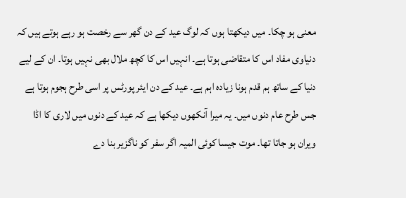معنی ہو چکا۔ میں دیکھتا ہوں کہ لوگ عید کے دن گھر سے رخصت ہو رہے ہوتے ہیں کہ دنیاوی مفاد اس کا متقاضی ہوتا ہے۔ انہیں اس کا کچھ ملال بھی نہیں ہوتا۔ ان کے لیے دنیا کے ساتھ ہم قدم ہونا زیادہ اہم ہے۔ عید کے دن ایئر پورٹس پر اسی طرح ہجوم ہوتا ہے جس طرح عام دنوں میں۔ یہ میرا آنکھوں دیکھا ہے کہ عید کے دنوں میں لاری کا اڈا ویران ہو جاتا تھا۔ موت جیسا کوئی المیہ اگر سفر کو ناگزیر بنا دے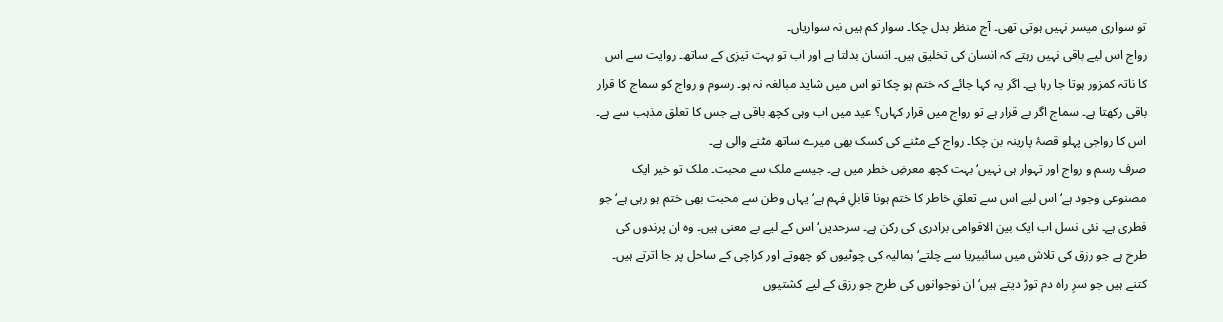تو سواری میسر نہیں ہوتی تھی۔ آج منظر بدل چکا۔ سوار کم ہیں نہ سواریاں۔
رواج اس لیے باقی نہیں رہتے کہ انسان کی تخلیق ہیں۔ انسان بدلتا ہے اور اب تو بہت تیزی کے ساتھ۔ روایت سے اس کا ناتہ کمزور ہوتا جا رہا ہے۔ اگر یہ کہا جائے کہ ختم ہو چکا تو اس میں شاید مبالغہ نہ ہو۔ رسوم و رواج کو سماج کا قرار باقی رکھتا ہے۔ سماج اگر بے قرار ہے تو رواج میں قرار کہاں؟ عید میں اب وہی کچھ باقی ہے جس کا تعلق مذہب سے ہے۔ اس کا رواجی پہلو قصۂ پارینہ بن چکا۔ رواج کے مٹنے کی کسک بھی میرے ساتھ مٹنے والی ہے۔
صرف رسم و رواج اور تہوار ہی نہیں‘ بہت کچھ معرضِ خطر میں ہے۔ جیسے ملک سے محبت۔ ملک تو خیر ایک مصنوعی وجود ہے‘ اس لیے اس سے تعلقِ خاطر کا ختم ہونا قابلِ فہم ہے‘ یہاں وطن سے محبت بھی ختم ہو رہی ہے‘ جو فطری ہے۔ نئی نسل اب ایک بین الاقوامی برادری کی رکن ہے۔ سرحدیں‘ اس کے لیے بے معنی ہیں۔ وہ ان پرندوں کی طرح ہے جو رزق کی تلاش میں سائبیریا سے چلتے‘ ہمالیہ کی چوٹیوں کو چھوتے اور کراچی کے ساحل پر جا اترتے ہیں۔ کتنے ہیں جو سرِ راہ دم توڑ دیتے ہیں‘ ان نوجوانوں کی طرح جو رزق کے لیے کشتیوں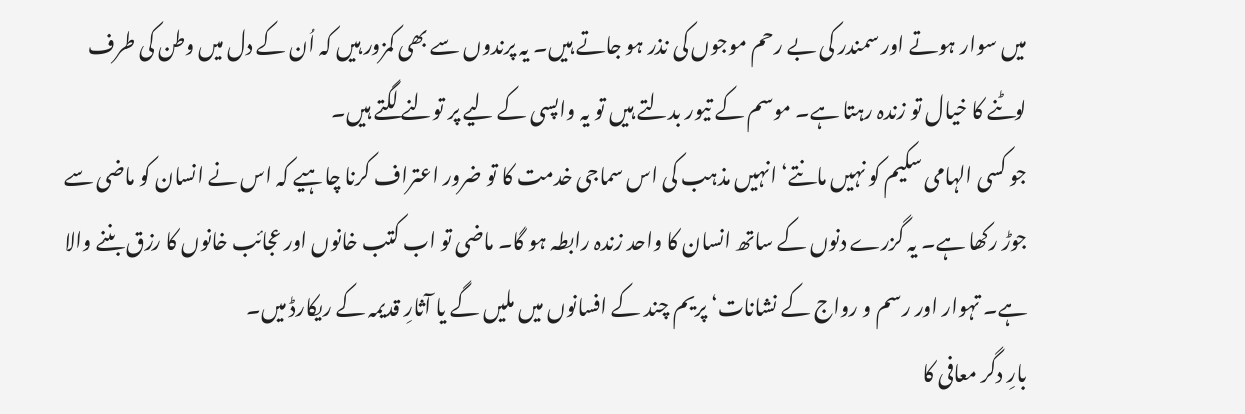میں سوار ہوتے اور سمندر کی بے رحم موجوں کی نذر ہو جاتے ہیں۔ یہ پرندوں سے بھی کمزور ہیں کہ اُن کے دل میں وطن کی طرف لوٹنے کا خیال تو زندہ رہتا ہے۔ موسم کے تیور بدلتے ہیں تو یہ واپسی کے لیے پر تولنے لگتے ہیں۔
جو کسی الہامی سکیم کو نہیں مانتے‘ انہیں مذہب کی اس سماجی خدمت کا تو ضرور اعتراف کرنا چاہیے کہ اس نے انسان کو ماضی سے جوڑ رکھا ہے۔ یہ گزرے دنوں کے ساتھ انسان کا واحد زندہ رابطہ ہو گا۔ ماضی تو اب کتب خانوں اور عجائب خانوں کا رزق بننے والا ہے۔ تہوار اور رسم و رواج کے نشانات‘ پریم چند کے افسانوں میں ملیں گے یا آثارِ قدیمہ کے ریکارڈ میں۔
بارِ دگر معافی کا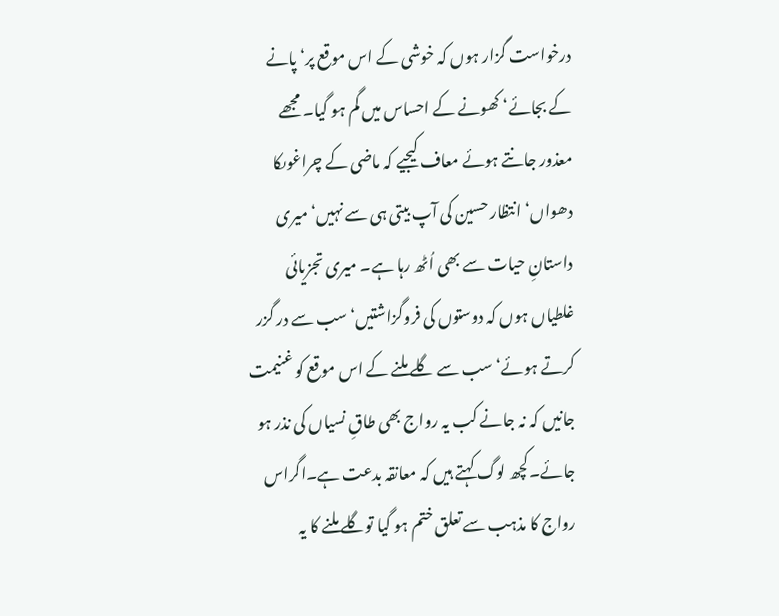درخواست گزار ہوں کہ خوشی کے اس موقع پر‘ پانے کے بجائے‘ کھونے کے احساس میں گم ہو گیا۔ مجھے معذور جانتے ہوئے معاف کیجیے کہ ماضی کے چراغوںکا دھواں‘ انتظار حسین کی آپ بیتی ہی سے نہیں‘ میری داستانِ حیات سے بھی اُٹھ رہا ہے۔ میری تجزیائی غلطیاں ہوں کہ دوستوں کی فروگزاشتیں‘ سب سے در گزر کرتے ہوئے‘ سب سے گلے ملنے کے اس موقع کو غنیمت جانیں کہ نہ جانے کب یہ رواج بھی طاقِ نسیاں کی نذر ہو جائے۔کچھ لوگ کہتے ہیں کہ معانقہ بدعت ہے۔اگراس رواج کا مذہب سے تعلق ختم ہو گیا توگلے ملنے کا یہ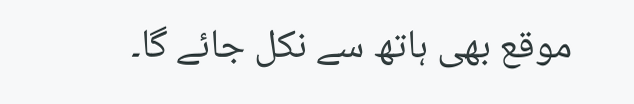موقع بھی ہاتھ سے نکل جائے گا۔